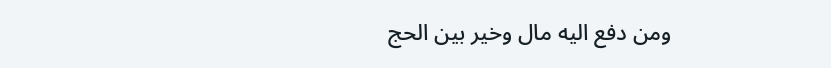ومن دفع اليه مال وخير بين الحج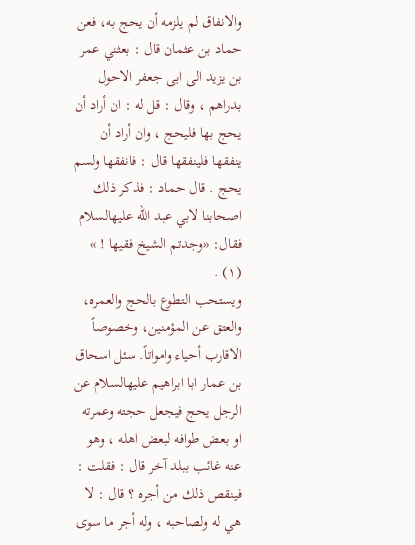والانفاق لم يلزمه أن يحج به، فعن حماد بن عثمان قال : بعثني عمر بن يزيد الى ابى جعفر الاحول بدراهم ، وقال : قل له : ان أراد أن يحج بها فليحج ، وان أراد أن ينفقها فلينفقها قال : فانفقها ولسم يحج . قال حماد : فذكر ذلك اصحابنا لابي عبد الله عليهالسلام فقال: «وجدتم الشيخ فقيها ! » (١) .
ويستحب التطوع بالحج والعمره، والعتق عن المؤمنين، وخصوصاً الاقارب أحياء وامواتاً. سئل اسحاق بن عمار ابا ابراهيم عليهالسلام عن الرجل يحج فيجعل حجته وعمرته او بعض طوافه لبعض اهله ، وهو عنه غائب ببلد آخر قال : فقلت : فينقص ذلك من أجره ؟ قال : لا هي له ولصاحبه ، وله أجر ما سوى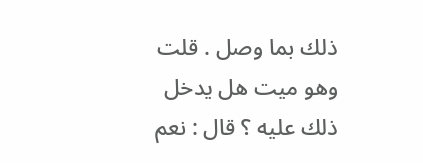ذلك بما وصل . قلت وهو ميت هل يدخل ذلك عليه ؟ قال : نعم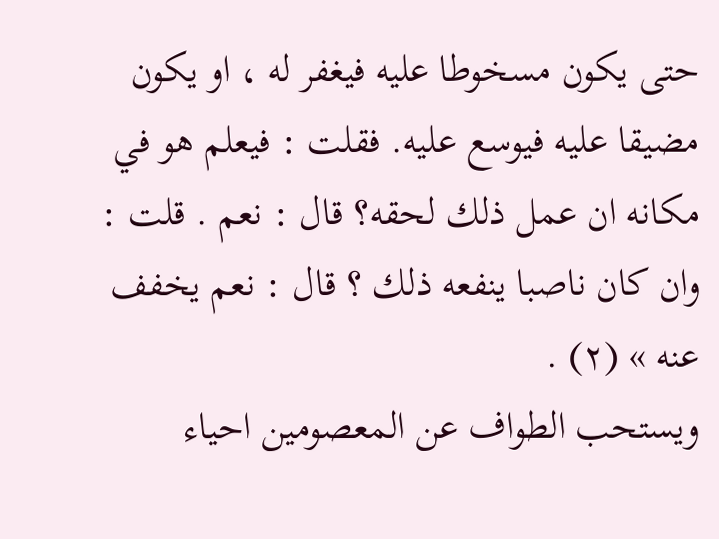حتى يكون مسخوطا عليه فيغفر له ، او يكون مضيقا عليه فيوسع عليه. فقلت : فيعلم هو في مكانه ان عمل ذلك لحقه؟ قال : نعم . قلت : وان كان ناصبا ينفعه ذلك ؟ قال : نعم يخفف عنه » (٢) .
ويستحب الطواف عن المعصومين احياء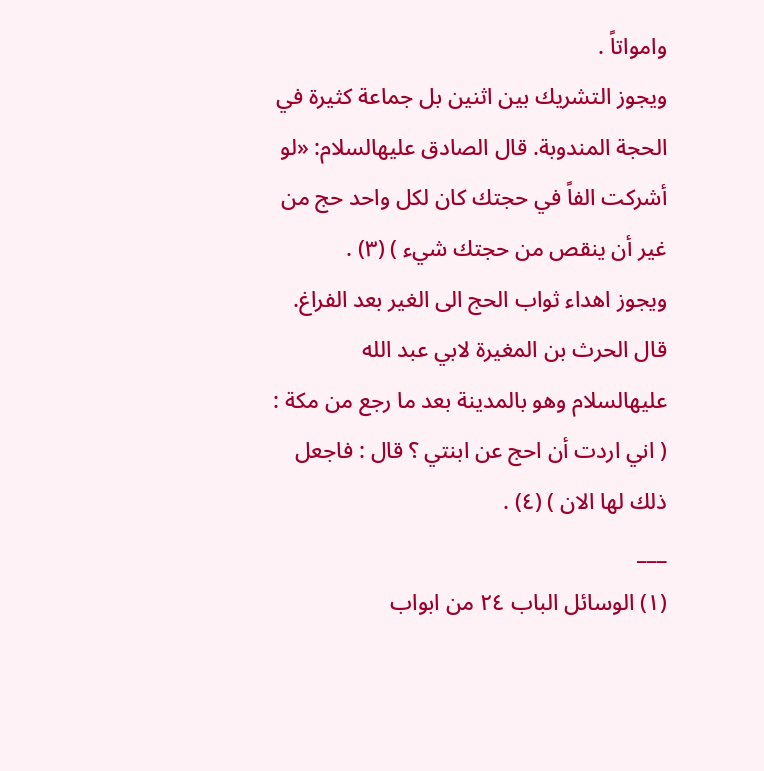وامواتاً .
ويجوز التشريك بين اثنين بل جماعة كثيرة في الحجة المندوبة. قال الصادق عليهالسلام: «لو أشركت الفاً في حجتك كان لكل واحد حج من غير أن ينقص من حجتك شيء ) (٣) .
ويجوز اهداء ثواب الحج الى الغير بعد الفراغ. قال الحرث بن المغيرة لابي عبد الله عليهالسلام وهو بالمدينة بعد ما رجع من مكة : ( اني اردت أن احج عن ابنتي ؟ قال : فاجعل ذلك لها الان ) (٤) .
___
(١) الوسائل الباب ٢٤ من ابواب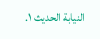النيابة الحديث ١.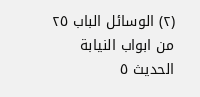(۲) الوسائل الباب ٢٥ من ابواب النيابة الحديث ٥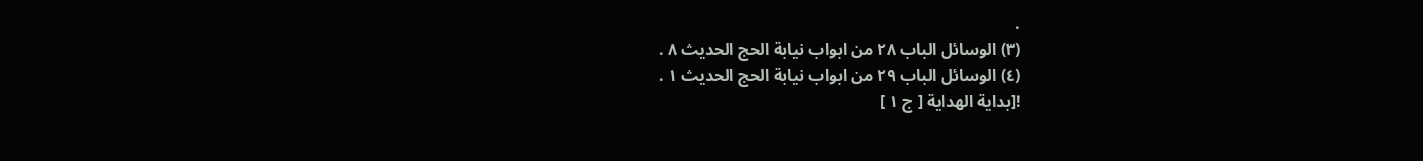.
(۳) الوسائل الباب ۲۸ من ابواب نيابة الحج الحديث ٨ .
(٤) الوسائل الباب ۲۹ من ابواب نيابة الحج الحديث ١ .
![بداية الهداية [ ج ١ ]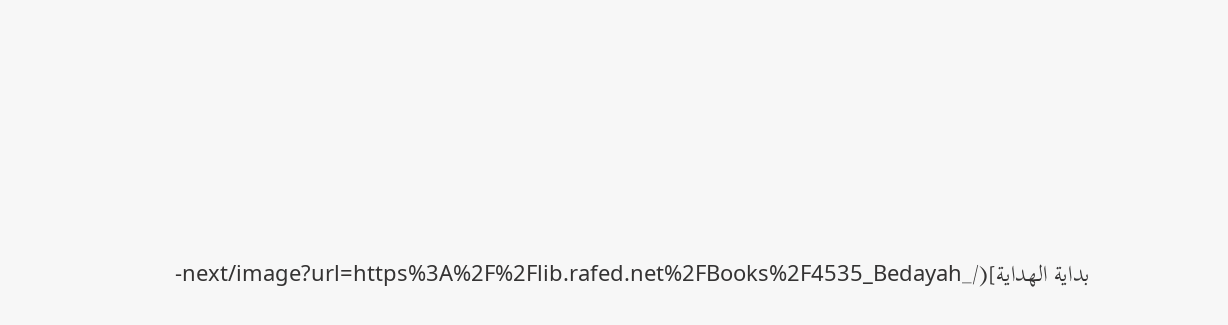بداية الهداية](/_next/image?url=https%3A%2F%2Flib.rafed.net%2FBooks%2F4535_Bedayah-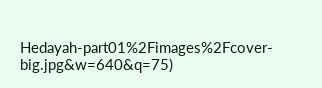Hedayah-part01%2Fimages%2Fcover-big.jpg&w=640&q=75)